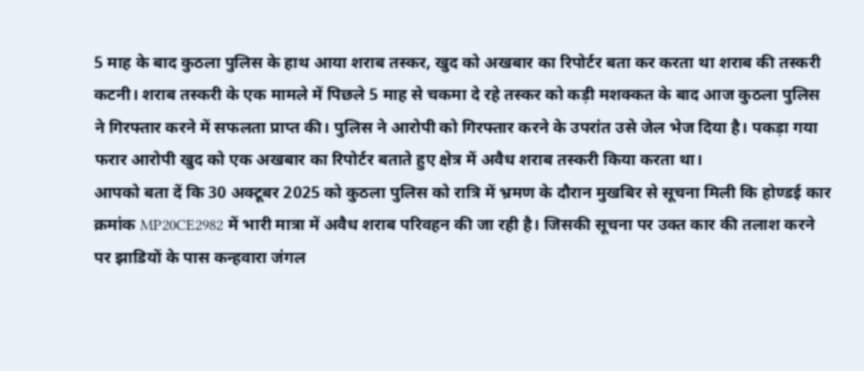5 माह के बाद कुठला पुलिस के हाथ आया शराब तस्कर, खुद को अखबार का रिपोर्टर बता कर करता था शराब की तस्करी
कटनी। शराब तस्करी के एक मामले में पिछले 5 माह से चकमा दे रहे तस्कर को कड़ी मशक्कत के बाद आज कुठला पुलिस ने गिरफ्तार करने में सफलता प्राप्त की। पुलिस ने आरोपी को गिरफ्तार करने के उपरांत उसे जेल भेज दिया है। पकड़ा गया फरार आरोपी खुद को एक अखबार का रिपोर्टर बताते हुए क्षेत्र में अवैध शराब तस्करी किया करता था।
आपको बता दें कि 30 अक्टूबर 2025 को कुठला पुलिस को रात्रि में भ्रमण के दौरान मुखबिर से सूचना मिली कि होण्डई कार क्रमांक MP20CE2982 में भारी मात्रा में अवैध शराब परिवहन की जा रही है। जिसकी सूचना पर उक्त कार की तलाश करने पर झाडियों के पास कन्हवारा जंगल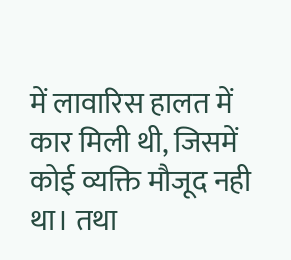में लावारिस हालत में कार मिली थी, जिसमें कोई व्यक्ति मौजूद नही था। तथा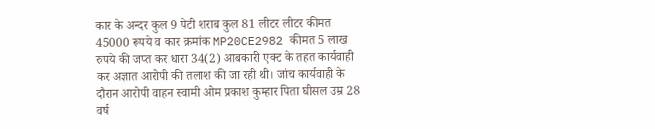कार के अन्दर कुल 9 पेटी शराब कुल 81 लीटर लीटर कीमत 45000 रूपये व कार क्रमांक MP20CE2982 कीमत 5 लाख रुपये की जप्त कर धारा 34(2) आबकारी एक्ट के तहत कार्यवाही कर अज्ञात आरोपी की तलाश की जा रही थी। जांच कार्यवाही के दौरान आरोपी वाहन स्वामी ओम प्रकाश कुम्हार पिता घीसल उम्र 28 वर्ष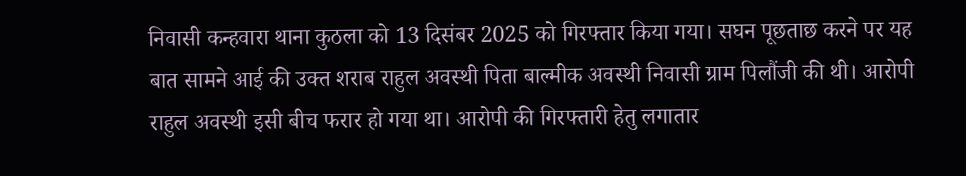निवासी कन्हवारा थाना कुठला को 13 दिसंबर 2025 को गिरफ्तार किया गया। सघन पूछताछ करने पर यह बात सामने आई की उक्त शराब राहुल अवस्थी पिता बाल्मीक अवस्थी निवासी ग्राम पिलौंजी की थी। आरोपी राहुल अवस्थी इसी बीच फरार हो गया था। आरोपी की गिरफ्तारी हेतु लगातार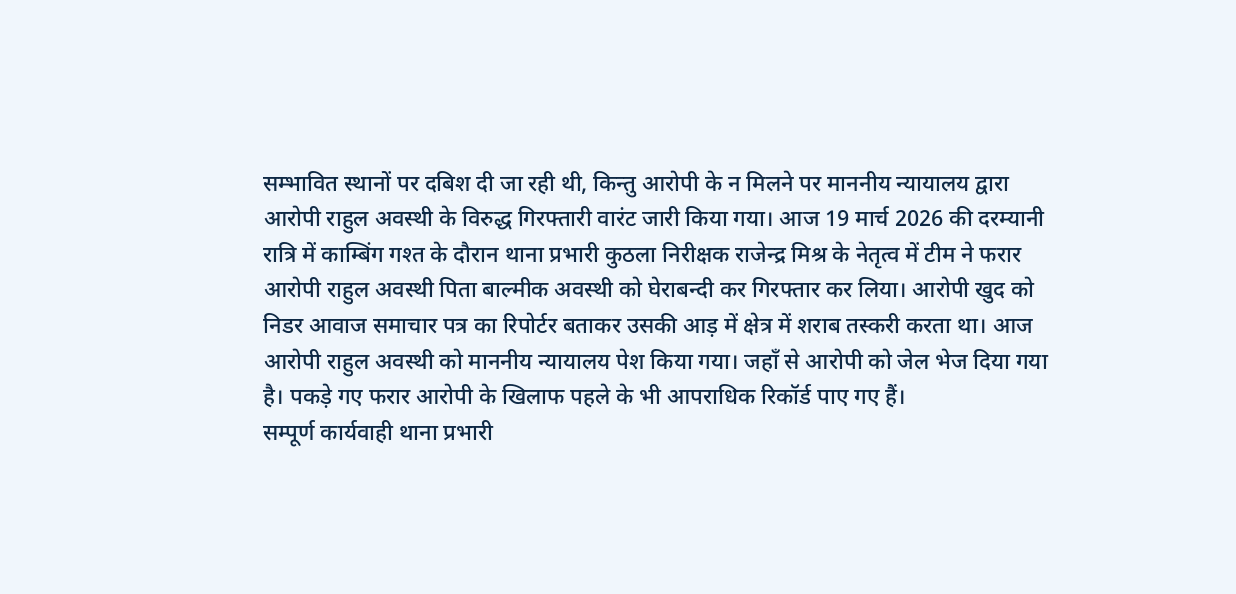सम्भावित स्थानों पर दबिश दी जा रही थी, किन्तु आरोपी के न मिलने पर माननीय न्यायालय द्वारा आरोपी राहुल अवस्थी के विरुद्ध गिरफ्तारी वारंट जारी किया गया। आज 19 मार्च 2026 की दरम्यानी रात्रि में काम्बिंग गश्त के दौरान थाना प्रभारी कुठला निरीक्षक राजेन्द्र मिश्र के नेतृत्व में टीम ने फरार आरोपी राहुल अवस्थी पिता बाल्मीक अवस्थी को घेराबन्दी कर गिरफ्तार कर लिया। आरोपी खुद को निडर आवाज समाचार पत्र का रिपोर्टर बताकर उसकी आड़ में क्षेत्र में शराब तस्करी करता था। आज आरोपी राहुल अवस्थी को माननीय न्यायालय पेश किया गया। जहाँ से आरोपी को जेल भेज दिया गया है। पकड़े गए फरार आरोपी के खिलाफ पहले के भी आपराधिक रिकॉर्ड पाए गए हैं।
सम्पूर्ण कार्यवाही थाना प्रभारी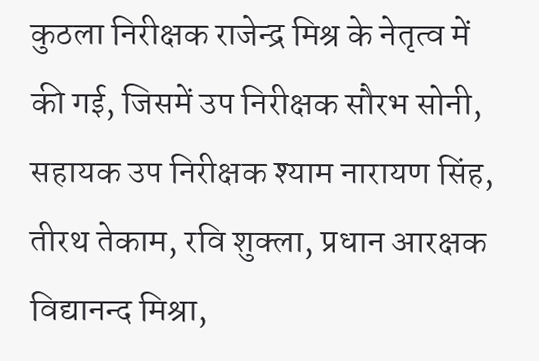कुठला निरीक्षक राजेन्द्र मिश्र के नेतृत्व में की गई, जिसमें उप निरीक्षक सौरभ सोनी, सहायक उप निरीक्षक श्याम नारायण सिंह, तीरथ तेकाम, रवि शुक्ला, प्रधान आरक्षक विद्यानन्द मिश्रा,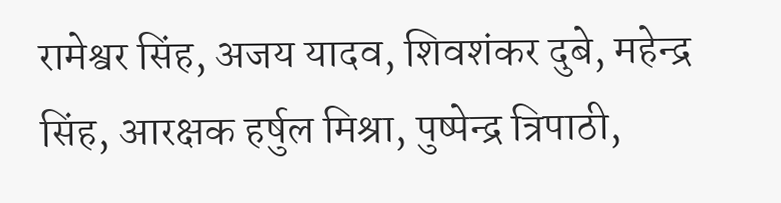रामेश्वर सिंह, अजय यादव, शिवशंकर दुबे, महेन्द्र सिंह, आरक्षक हर्षुल मिश्रा, पुष्पेन्द्र त्रिपाठी,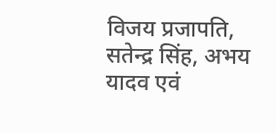विजय प्रजापति, सतेन्द्र सिंह, अभय यादव एवं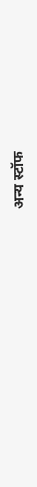अन्य स्टॉफ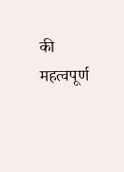की महत्वपूर्ण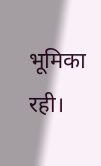भूमिका रही।